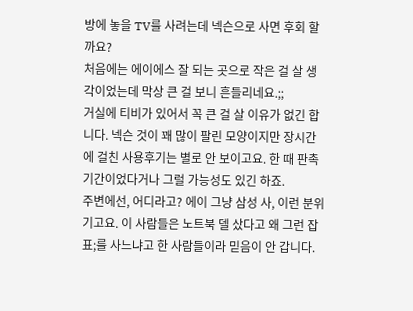방에 놓을 TV를 사려는데 넥슨으로 사면 후회 할까요?
처음에는 에이에스 잘 되는 곳으로 작은 걸 살 생각이었는데 막상 큰 걸 보니 흔들리네요.;;
거실에 티비가 있어서 꼭 큰 걸 살 이유가 없긴 합니다. 넥슨 것이 꽤 많이 팔린 모양이지만 장시간에 걸친 사용후기는 별로 안 보이고요. 한 때 판촉기간이었다거나 그럴 가능성도 있긴 하죠.
주변에선, 어디라고? 에이 그냥 삼성 사, 이런 분위기고요. 이 사람들은 노트북 델 샀다고 왜 그런 잡표;를 사느냐고 한 사람들이라 믿음이 안 갑니다.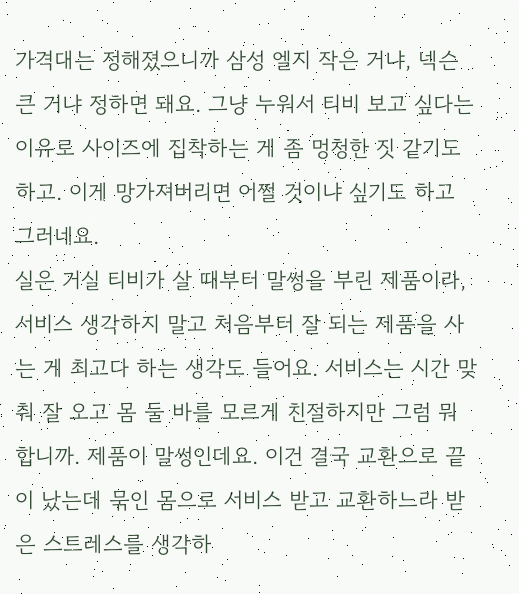가격대는 정해졌으니까 삼성 엘지 작은 거냐, 넥슨 큰 거냐 정하면 돼요. 그냥 누워서 티비 보고 싶다는 이유로 사이즈에 집착하는 게 좀 멍청한 짓 같기도 하고. 이게 망가져버리면 어쩔 것이냐 싶기도 하고 그러네요.
실은 거실 티비가 살 때부터 말썽을 부린 제품이라, 서비스 생각하지 말고 처음부터 잘 되는 제품을 사는 게 최고다 하는 생각도 들어요. 서비스는 시간 맞춰 잘 오고 몸 둘 바를 모르게 친절하지만 그럼 뭐 합니까. 제품이 말썽인데요. 이건 결국 교환으로 끝이 났는데 묶인 몸으로 서비스 받고 교환하느라 받은 스트레스를 생각하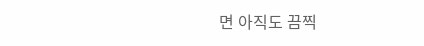면 아직도 끔찍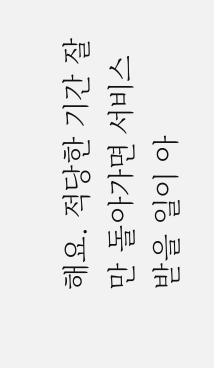해요. 적당한 기간 잘만 돌아가면 서비스 받을 일이 아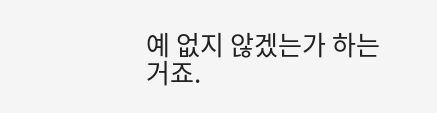예 없지 않겠는가 하는 거죠.